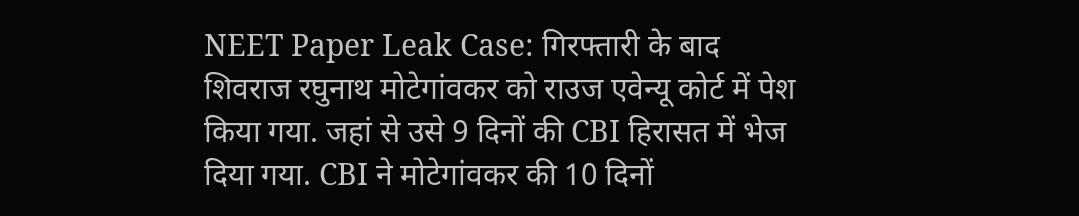NEET Paper Leak Case: गिरफ्तारी के बाद शिवराज रघुनाथ मोटेगांवकर को राउज एवेन्यू कोर्ट में पेश किया गया. जहां से उसे 9 दिनों की CBI हिरासत में भेज दिया गया. CBI ने मोटेगांवकर की 10 दिनों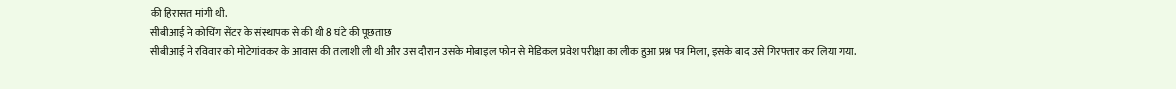की हिरासत मांगी थी.
सीबीआई ने कोचिंग सेंटर के संस्थापक से की थी 8 घंटे की पूछताछ
सीबीआई ने रविवार को मोटेगांवकर के आवास की तलाशी ली थी और उस दौरान उसके मोबाइल फोन से मेडिकल प्रवेश परीक्षा का लीक हुआ प्रश्न पत्र मिला, इसके बाद उसे गिरफ्तार कर लिया गया.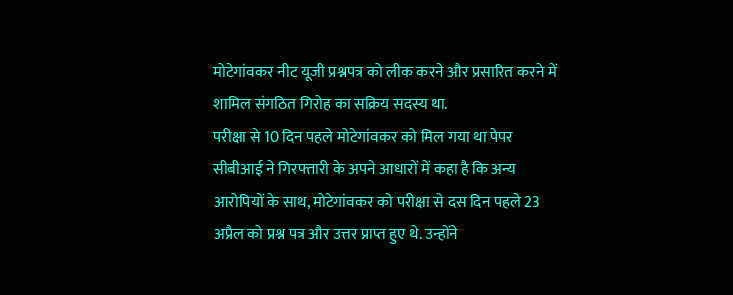मोटेगांवकर नीट यूजी प्रश्नपत्र को लीक करने और प्रसारित करने में शामिल संगठित गिरोह का सक्रिय सदस्य था.
परीक्षा से 10 दिन पहले मोटेगांवकर को मिल गया था पेपर
सीबीआई ने गिरफ्तारी के अपने आधारों में कहा है कि अन्य आरोपियों के साथ, मोटेगांवकर को परीक्षा से दस दिन पहले 23 अप्रैल को प्रश्न पत्र और उत्तर प्राप्त हुए थे. उन्होंने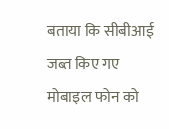बताया कि सीबीआई जब्त किए गए मोबाइल फोन को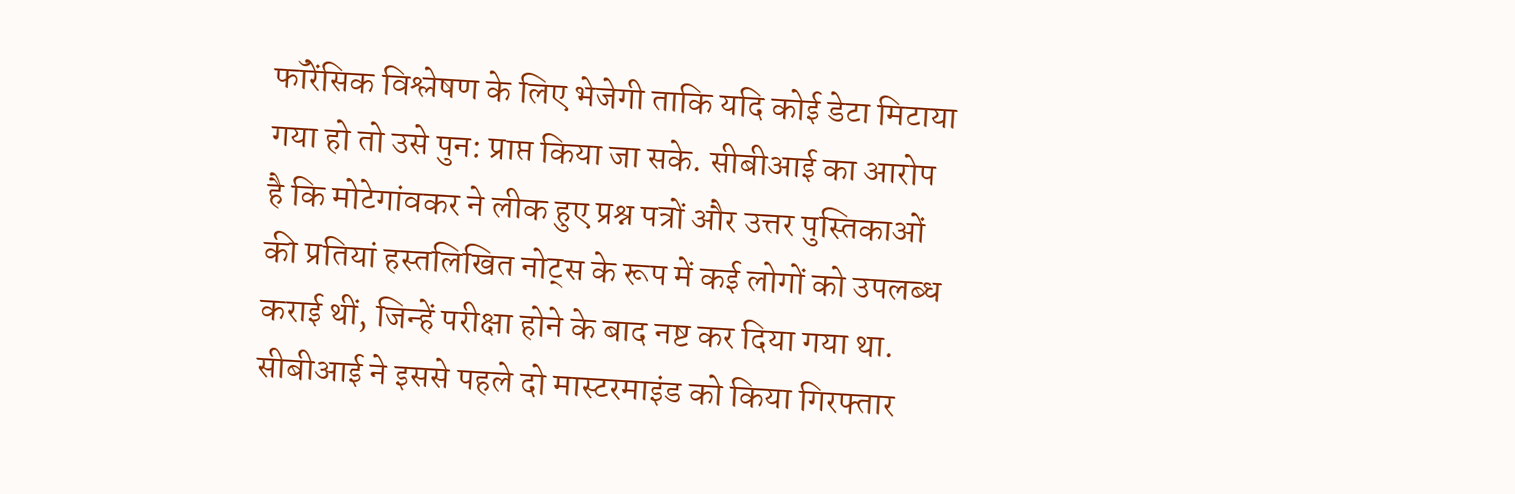फॉरेंसिक विश्लेषण के लिए भेजेगी ताकि यदि कोई डेटा मिटाया गया हो तो उसे पुन: प्राप्त किया जा सके. सीबीआई का आरोप है कि मोटेगांवकर ने लीक हुए प्रश्न पत्रों और उत्तर पुस्तिकाओं की प्रतियां हस्तलिखित नोट्स के रूप में कई लोगों को उपलब्ध कराई थीं, जिन्हें परीक्षा होने के बाद नष्ट कर दिया गया था.
सीबीआई ने इससे पहले दो मास्टरमाइंड को किया गिरफ्तार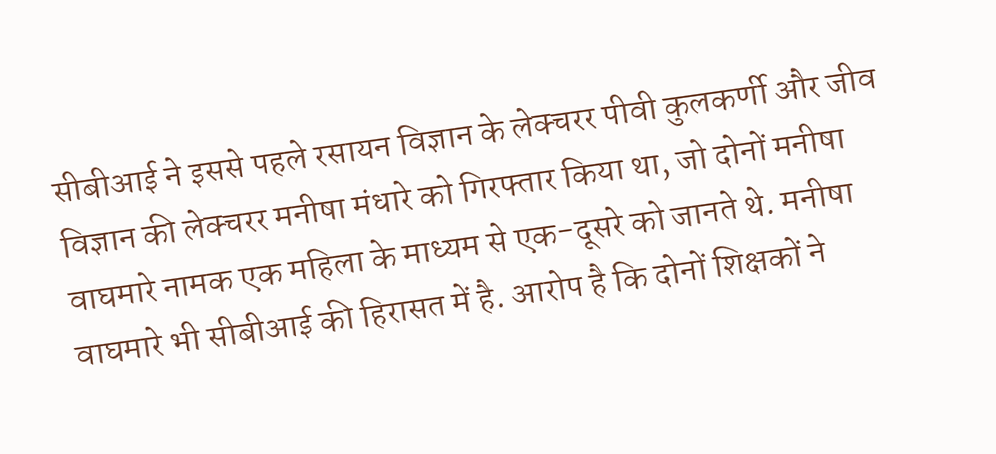सीबीआई ने इससे पहले रसायन विज्ञान के लेक्चरर पीवी कुलकर्णी और जीव विज्ञान की लेक्चरर मनीषा मंधारे को गिरफ्तार किया था, जो दोनों मनीषा वाघमारे नामक एक महिला के माध्यम से एक-दूसरे को जानते थे. मनीषा वाघमारे भी सीबीआई की हिरासत में है. आरोप है कि दोनों शिक्षकों ने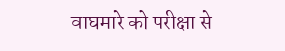वाघमारे को परीक्षा से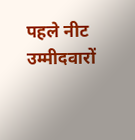पहले नीट उम्मीदवारों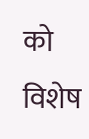को विशेष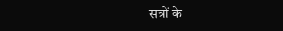सत्रों के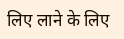लिए लाने के लिए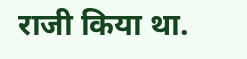राजी किया था.